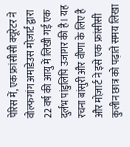पेरिस में, एक फ्रांसीसी क्यूरेटर ने वोल्फगांग अमाडेउस मोज़ार्ट द्वारा 22 वर्ष की आयु में लिखी गई एक दुर्लभ पांडुलिपि उजागर की है। यह रचना बांसुरी और वीणा के लिए है और मोज़ार्ट ने इसे एक फ्रांसीसी कुलीन छात्र को पढ़ाते समय लिखा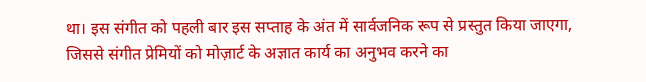था। इस संगीत को पहली बार इस सप्ताह के अंत में सार्वजनिक रूप से प्रस्तुत किया जाएगा, जिससे संगीत प्रेमियों को मोज़ार्ट के अज्ञात कार्य का अनुभव करने का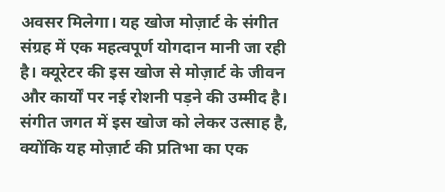अवसर मिलेगा। यह खोज मोज़ार्ट के संगीत संग्रह में एक महत्वपूर्ण योगदान मानी जा रही है। क्यूरेटर की इस खोज से मोज़ार्ट के जीवन और कार्यों पर नई रोशनी पड़ने की उम्मीद है। संगीत जगत में इस खोज को लेकर उत्साह है, क्योंकि यह मोज़ार्ट की प्रतिभा का एक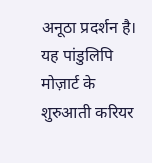अनूठा प्रदर्शन है। यह पांडुलिपि मोज़ार्ट के शुरुआती करियर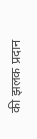की झलक प्रदान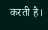करती है।